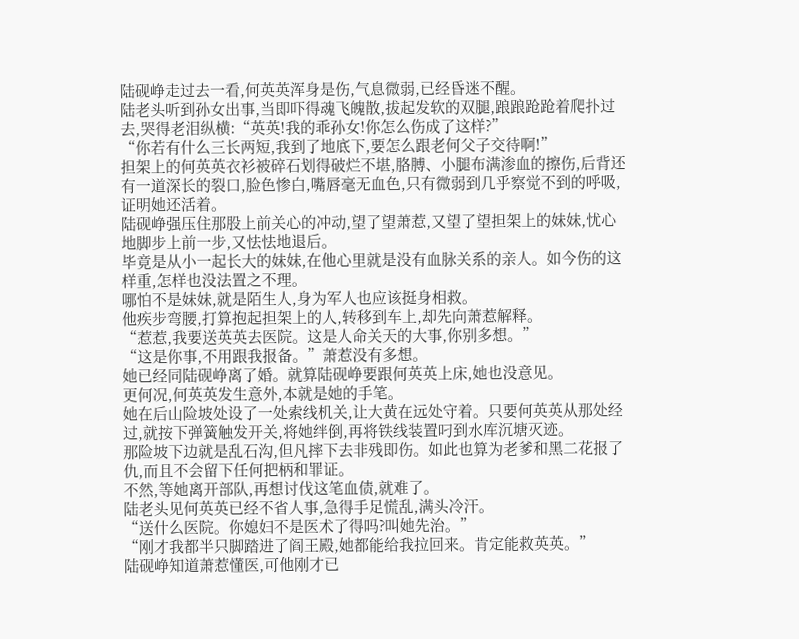陆砚峥走过去一看,何英英浑身是伤,气息微弱,已经昏迷不醒。
陆老头听到孙女出事,当即吓得魂飞魄散,拔起发软的双腿,踉踉跄跄着爬扑过去,哭得老泪纵横:“英英!我的乖孙女!你怎么伤成了这样?”
“你若有什么三长两短,我到了地底下,要怎么跟老何父子交待啊!”
担架上的何英英衣衫被碎石划得破烂不堪,胳膊、小腿布满渗血的擦伤,后背还有一道深长的裂口,脸色惨白,嘴唇毫无血色,只有微弱到几乎察觉不到的呼吸,证明她还活着。
陆砚峥强压住那股上前关心的冲动,望了望萧惹,又望了望担架上的妹妹,忧心地脚步上前一步,又怯怯地退后。
毕竟是从小一起长大的妹妹,在他心里就是没有血脉关系的亲人。如今伤的这样重,怎样也没法置之不理。
哪怕不是妹妹,就是陌生人,身为军人也应该挺身相救。
他疾步弯腰,打算抱起担架上的人,转移到车上,却先向萧惹解释。
“惹惹,我要送英英去医院。这是人命关天的大事,你别多想。”
“这是你事,不用跟我报备。”萧惹没有多想。
她已经同陆砚峥离了婚。就算陆砚峥要跟何英英上床,她也没意见。
更何况,何英英发生意外,本就是她的手笔。
她在后山险坡处设了一处索线机关,让大黄在远处守着。只要何英英从那处经过,就按下弹簧触发开关,将她绊倒,再将铁线装置叼到水库沉塘灭迹。
那险坡下边就是乱石沟,但凡摔下去非残即伤。如此也算为老爹和黑二花报了仇,而且不会留下任何把柄和罪证。
不然,等她离开部队,再想讨伐这笔血债,就难了。
陆老头见何英英已经不省人事,急得手足慌乱,满头冷汗。
“送什么医院。你媳妇不是医术了得吗?叫她先治。”
“刚才我都半只脚踏进了阎王殿,她都能给我拉回来。肯定能救英英。”
陆砚峥知道萧惹懂医,可他刚才已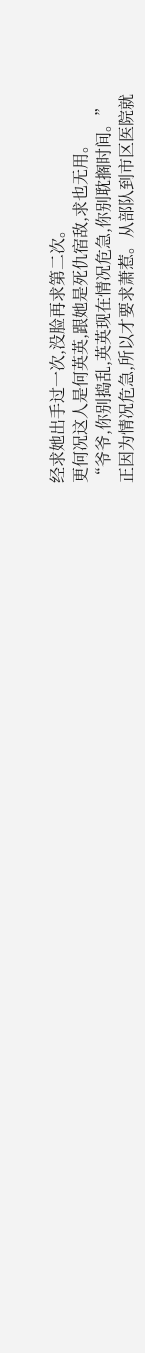经求她出手过一次,没脸再求第二次。
更何况这人是何英英,跟她是死仇宿敌,求也无用。
“爷爷,你别捣乱,英英现在情况危急,你别耽搁时间。”
正因为情况危急,所以才要求萧惹。从部队到市区医院就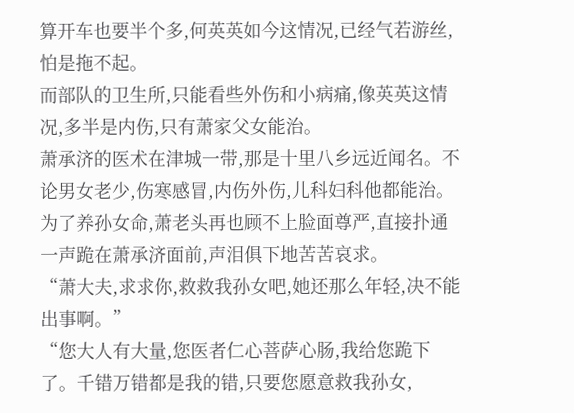算开车也要半个多,何英英如今这情况,已经气若游丝,怕是拖不起。
而部队的卫生所,只能看些外伤和小病痛,像英英这情况,多半是内伤,只有萧家父女能治。
萧承济的医术在津城一带,那是十里八乡远近闻名。不论男女老少,伤寒感冒,内伤外伤,儿科妇科他都能治。
为了养孙女命,萧老头再也顾不上脸面尊严,直接扑通一声跪在萧承济面前,声泪俱下地苦苦哀求。
“萧大夫,求求你,救救我孙女吧,她还那么年轻,决不能出事啊。”
“您大人有大量,您医者仁心菩萨心肠,我给您跪下了。千错万错都是我的错,只要您愿意救我孙女,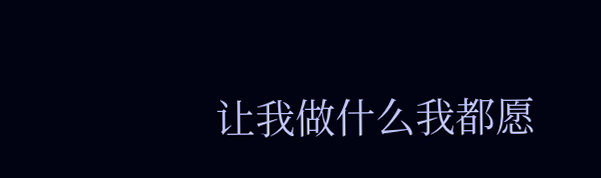让我做什么我都愿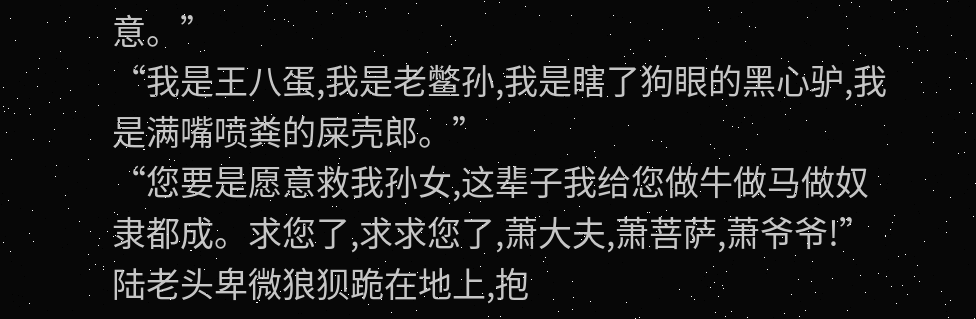意。”
“我是王八蛋,我是老鳖孙,我是瞎了狗眼的黑心驴,我是满嘴喷粪的屎壳郎。”
“您要是愿意救我孙女,这辈子我给您做牛做马做奴隶都成。求您了,求求您了,萧大夫,萧菩萨,萧爷爷!”
陆老头卑微狼狈跪在地上,抱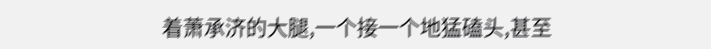着萧承济的大腿,一个接一个地猛磕头,甚至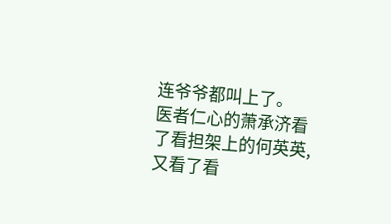连爷爷都叫上了。
医者仁心的萧承济看了看担架上的何英英,又看了看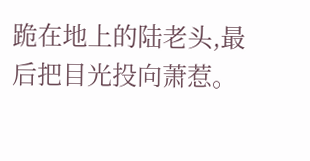跪在地上的陆老头,最后把目光投向萧惹。